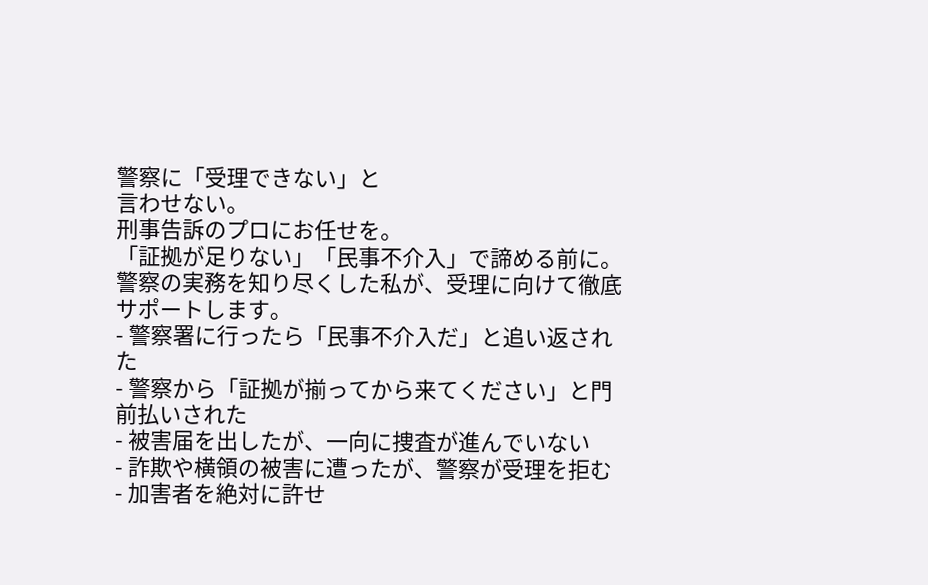警察に「受理できない」と
言わせない。
刑事告訴のプロにお任せを。
「証拠が足りない」「民事不介入」で諦める前に。
警察の実務を知り尽くした私が、受理に向けて徹底サポートします。
- 警察署に行ったら「民事不介入だ」と追い返された
- 警察から「証拠が揃ってから来てください」と門前払いされた
- 被害届を出したが、一向に捜査が進んでいない
- 詐欺や横領の被害に遭ったが、警察が受理を拒む
- 加害者を絶対に許せ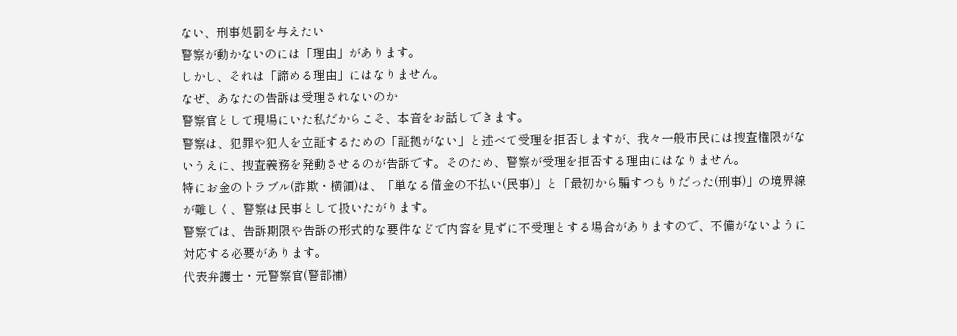ない、刑事処罰を与えたい
警察が動かないのには「理由」があります。
しかし、それは「諦める理由」にはなりません。
なぜ、あなたの告訴は受理されないのか
警察官として現場にいた私だからこそ、本音をお話しできます。
警察は、犯罪や犯人を立証するための「証拠がない」と述べて受理を拒否しますが、我々一般市民には捜査権限がないうえに、捜査義務を発動させるのが告訴です。そのため、警察が受理を拒否する理由にはなりません。
特にお金のトラブル(詐欺・横領)は、「単なる借金の不払い(民事)」と「最初から騙すつもりだった(刑事)」の境界線が難しく、警察は民事として扱いたがります。
警察では、告訴期限や告訴の形式的な要件などで内容を見ずに不受理とする場合がありますので、不備がないように対応する必要があります。
代表弁護士・元警察官(警部補)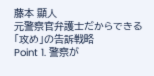藤本 顯人
元警察官弁護士だからできる
「攻め」の告訴戦略
Point 1. 警察が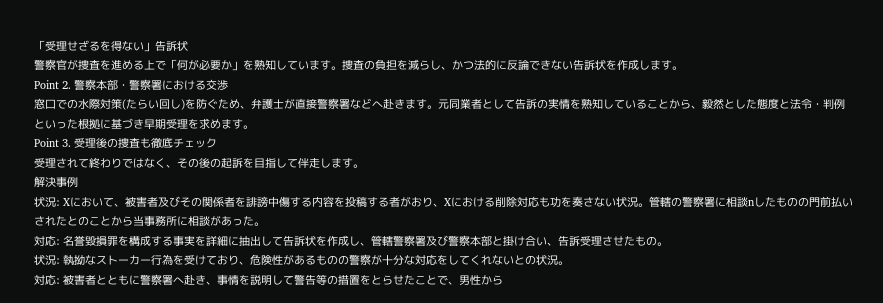「受理せざるを得ない」告訴状
警察官が捜査を進める上で「何が必要か」を熟知しています。捜査の負担を減らし、かつ法的に反論できない告訴状を作成します。
Point 2. 警察本部・警察署における交渉
窓口での水際対策(たらい回し)を防ぐため、弁護士が直接警察署などへ赴きます。元同業者として告訴の実情を熟知していることから、毅然とした態度と法令・判例といった根拠に基づき早期受理を求めます。
Point 3. 受理後の捜査も徹底チェック
受理されて終わりではなく、その後の起訴を目指して伴走します。
解決事例
状況: Xにおいて、被害者及びその関係者を誹謗中傷する内容を投稿する者がおり、Xにおける削除対応も功を奏さない状況。管轄の警察署に相談nしたものの門前払いされたとのことから当事務所に相談があった。
対応: 名誉毀損罪を構成する事実を詳細に抽出して告訴状を作成し、管轄警察署及び警察本部と掛け合い、告訴受理させたもの。
状況: 執拗なストーカー行為を受けており、危険性があるものの警察が十分な対応をしてくれないとの状況。
対応: 被害者とともに警察署へ赴き、事情を説明して警告等の措置をとらせたことで、男性から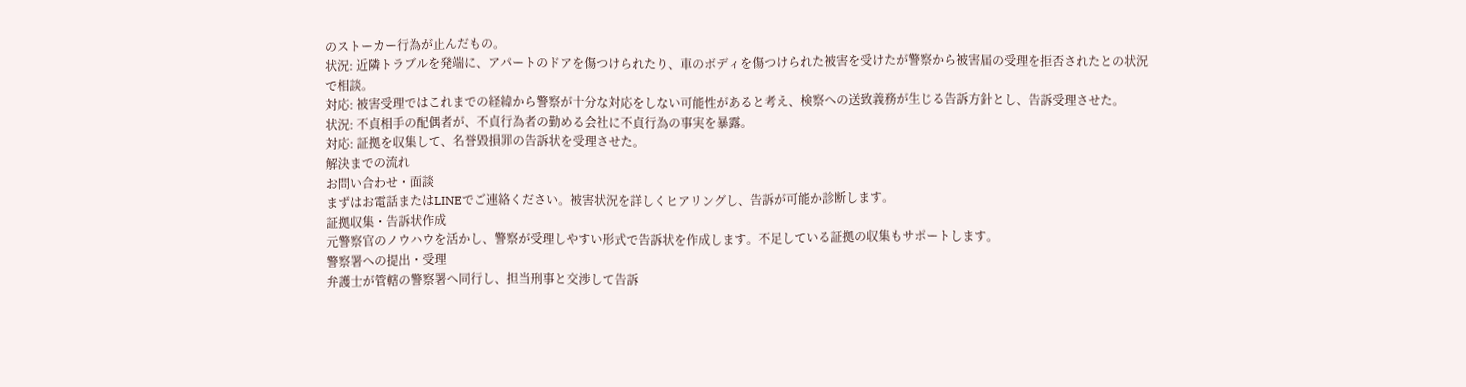のストーカー行為が止んだもの。
状況: 近隣トラブルを発端に、アパートのドアを傷つけられたり、車のボディを傷つけられた被害を受けたが警察から被害届の受理を拒否されたとの状況で相談。
対応: 被害受理ではこれまでの経緯から警察が十分な対応をしない可能性があると考え、検察への送致義務が生じる告訴方針とし、告訴受理させた。
状況: 不貞相手の配偶者が、不貞行為者の勤める会社に不貞行為の事実を暴露。
対応: 証拠を収集して、名誉毀損罪の告訴状を受理させた。
解決までの流れ
お問い合わせ・面談
まずはお電話またはLINEでご連絡ください。被害状況を詳しくヒアリングし、告訴が可能か診断します。
証拠収集・告訴状作成
元警察官のノウハウを活かし、警察が受理しやすい形式で告訴状を作成します。不足している証拠の収集もサポートします。
警察署への提出・受理
弁護士が管轄の警察署へ同行し、担当刑事と交渉して告訴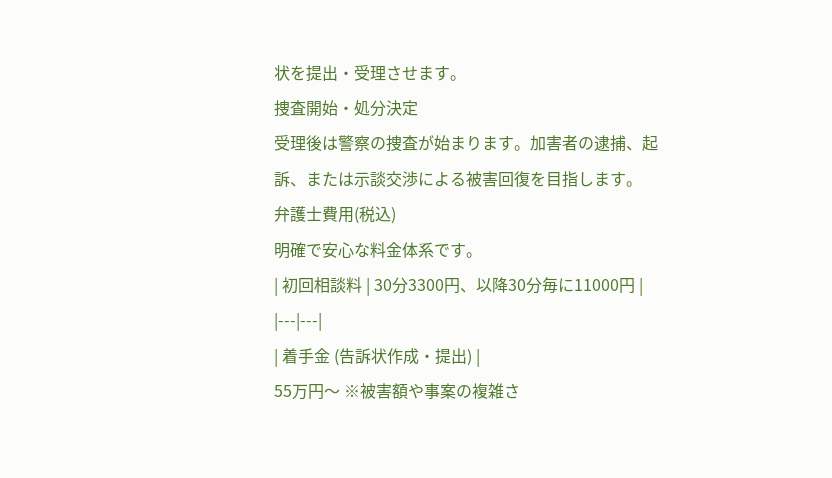状を提出・受理させます。
捜査開始・処分決定
受理後は警察の捜査が始まります。加害者の逮捕、起訴、または示談交渉による被害回復を目指します。
弁護士費用(税込)
明確で安心な料金体系です。
| 初回相談料 | 30分3300円、以降30分毎に11000円 |
|---|---|
| 着手金 (告訴状作成・提出) |
55万円〜 ※被害額や事案の複雑さ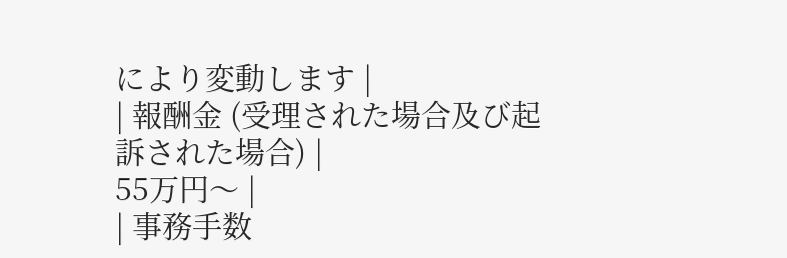により変動します |
| 報酬金 (受理された場合及び起訴された場合) |
55万円〜 |
| 事務手数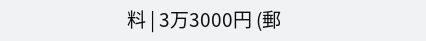料 | 3万3000円 (郵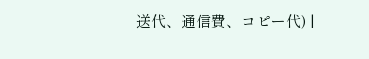送代、通信費、コピー代) |